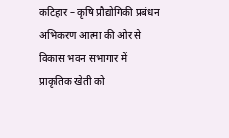कटिहार – कृषि प्रौद्योगिकी प्रबंधन अभिकरण आत्मा की ओर से विकास भवन सभागार में प्राकृतिक खेती को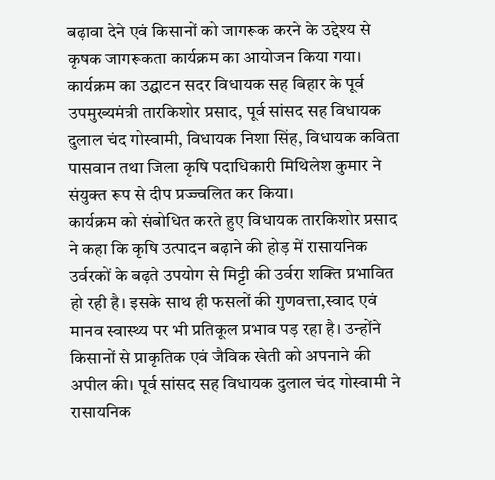बढ़ावा देने एवं किसानों को जागरूक करने के उद्देश्य से कृषक जागरूकता कार्यक्रम का आयोजन किया गया। कार्यक्रम का उद्घाटन सदर विधायक सह बिहार के पूर्व उपमुख्यमंत्री तारकिशोर प्रसाद, पूर्व सांसद सह विधायक दुलाल चंद गोस्वामी, विधायक निशा सिंह, विधायक कविता पासवान तथा जिला कृषि पदाधिकारी मिथिलेश कुमार ने संयुक्त रूप से दीप प्रज्ज्वलित कर किया।
कार्यक्रम को संबोधित करते हुए विधायक तारकिशोर प्रसाद ने कहा कि कृषि उत्पादन बढ़ाने की होड़ में रासायनिक उर्वरकों के बढ़ते उपयोग से मिट्टी की उर्वरा शक्ति प्रभावित हो रही है। इसके साथ ही फसलों की गुणवत्ता,स्वाद एवं मानव स्वास्थ्य पर भी प्रतिकूल प्रभाव पड़ रहा है। उन्होंने किसानों से प्राकृतिक एवं जैविक खेती को अपनाने की अपील की। पूर्व सांसद सह विधायक दुलाल चंद गोस्वामी ने रासायनिक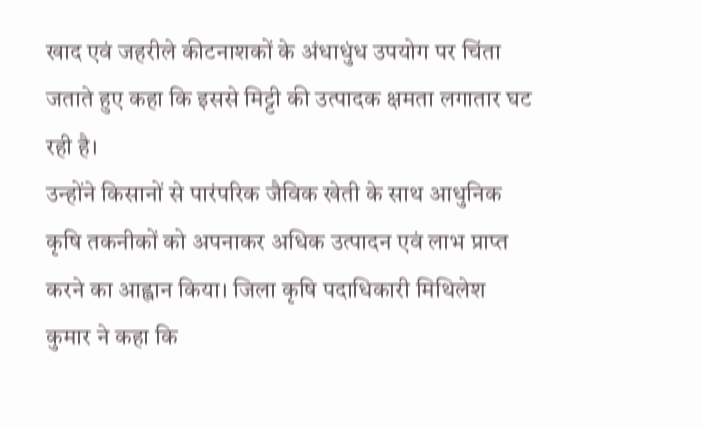खाद एवं जहरीले कीटनाशकों के अंधाधुंध उपयोग पर चिंता जताते हुए कहा कि इससे मिट्टी की उत्पादक क्षमता लगातार घट रही है।
उन्होंने किसानों से पारंपरिक जैविक खेती के साथ आधुनिक कृषि तकनीकों को अपनाकर अधिक उत्पादन एवं लाभ प्राप्त करने का आह्वान किया। जिला कृषि पदाधिकारी मिथिलेश कुमार ने कहा कि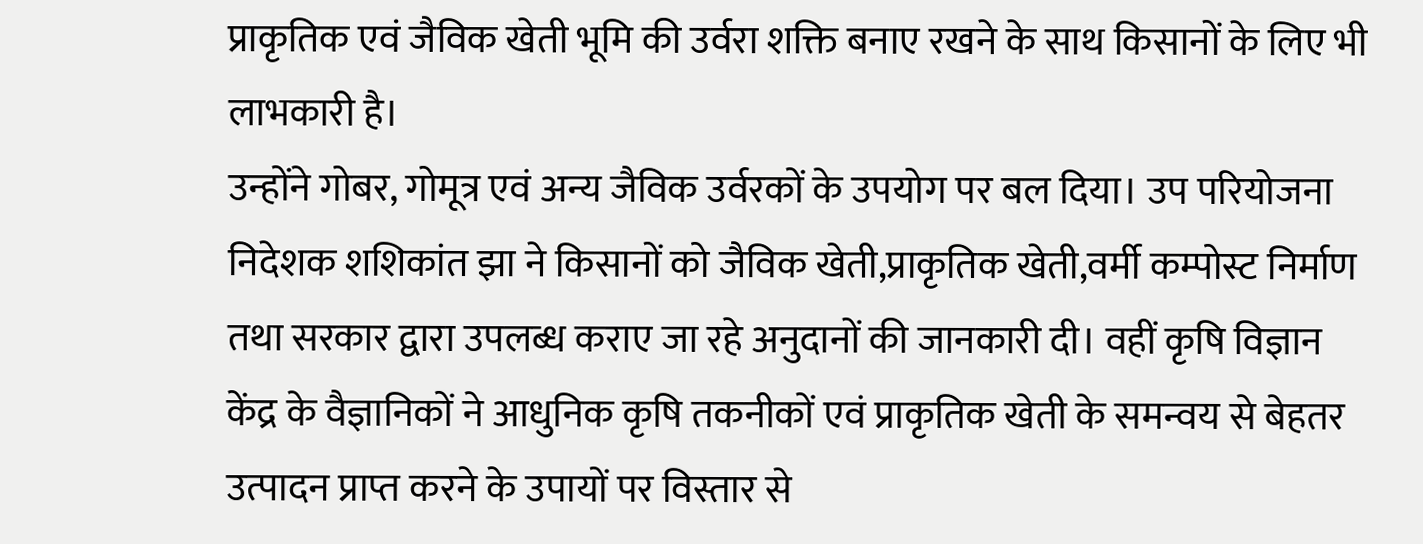प्राकृतिक एवं जैविक खेती भूमि की उर्वरा शक्ति बनाए रखने के साथ किसानों के लिए भी लाभकारी है।
उन्होंने गोबर, गोमूत्र एवं अन्य जैविक उर्वरकों के उपयोग पर बल दिया। उप परियोजना निदेशक शशिकांत झा ने किसानों को जैविक खेती,प्राकृतिक खेती,वर्मी कम्पोस्ट निर्माण तथा सरकार द्वारा उपलब्ध कराए जा रहे अनुदानों की जानकारी दी। वहीं कृषि विज्ञान केंद्र के वैज्ञानिकों ने आधुनिक कृषि तकनीकों एवं प्राकृतिक खेती के समन्वय से बेहतर उत्पादन प्राप्त करने के उपायों पर विस्तार से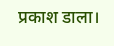प्रकाश डाला।